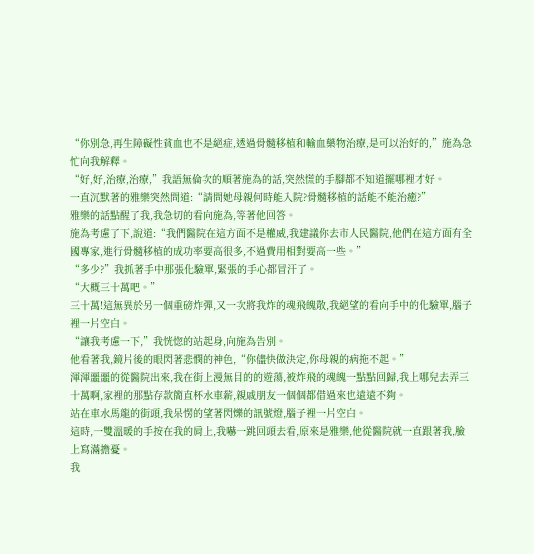“你別急,再生障礙性貧血也不是絕症,透過骨髓移植和輸血藥物治療,是可以治好的,”施為急忙向我解釋。
“好,好,治療,治療,”我語無倫次的順著施為的話,突然慌的手腳都不知道擺哪裡才好。
一直沉默著的雅樂突然問道:“請問她母親何時能入院?骨髓移植的話能不能治癒?”
雅樂的話點醒了我,我急切的看向施為,等著他回答。
施為考慮了下,說道:“我們醫院在這方面不是權威,我建議你去市人民醫院,他們在這方面有全國專家,進行骨髓移植的成功率要高很多,不過費用相對要高一些。”
“多少?”我抓著手中那張化驗單,緊張的手心都冒汗了。
“大概三十萬吧。”
三十萬!這無異於另一個重磅炸彈,又一次將我炸的魂飛魄散,我絕望的看向手中的化驗單,腦子裡一片空白。
“讓我考慮一下,”我恍惚的站起身,向施為告別。
他看著我,鏡片後的眼閃著悲憫的神色,“你儘快做決定,你母親的病拖不起。”
渾渾噩噩的從醫院出來,我在街上漫無目的的遊蕩,被炸飛的魂魄一點點回歸,我上哪兒去弄三十萬啊,家裡的那點存款簡直杯水車薪,親戚朋友一個個都借過來也遠遠不夠。
站在車水馬龍的街頭,我呆愣的望著閃爍的訊號燈,腦子裡一片空白。
這時,一雙溫暖的手按在我的肩上,我嚇一跳回頭去看,原來是雅樂,他從醫院就一直跟著我,臉上寫滿擔憂。
我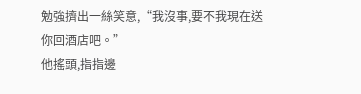勉強擠出一絲笑意,“我沒事,要不我現在送你回酒店吧。”
他搖頭,指指邊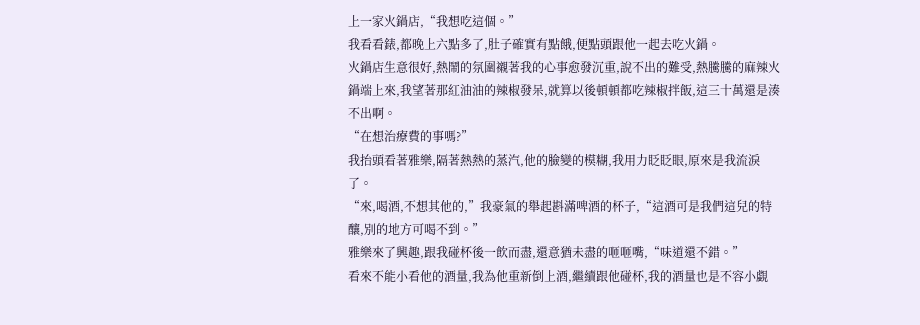上一家火鍋店,“我想吃這個。”
我看看錶,都晚上六點多了,肚子確實有點餓,便點頭跟他一起去吃火鍋。
火鍋店生意很好,熱鬧的氛圍襯著我的心事愈發沉重,說不出的難受,熱騰騰的麻辣火鍋端上來,我望著那紅油油的辣椒發呆,就算以後頓頓都吃辣椒拌飯,這三十萬還是湊不出啊。
“在想治療費的事嗎?”
我抬頭看著雅樂,隔著熱熱的蒸汽,他的臉變的模糊,我用力眨眨眼,原來是我流淚了。
“來,喝酒,不想其他的,”我豪氣的舉起斟滿啤酒的杯子,“這酒可是我們這兒的特釀,別的地方可喝不到。”
雅樂來了興趣,跟我碰杯後一飲而盡,還意猶未盡的咂咂嘴,“味道還不錯。”
看來不能小看他的酒量,我為他重新倒上酒,繼續跟他碰杯,我的酒量也是不容小覷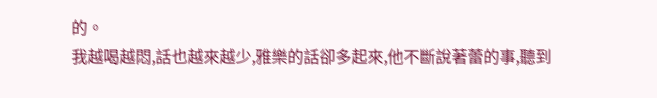的。
我越喝越悶,話也越來越少,雅樂的話卻多起來,他不斷說著蕾的事,聽到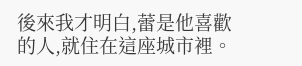後來我才明白,蕾是他喜歡的人,就住在這座城市裡。